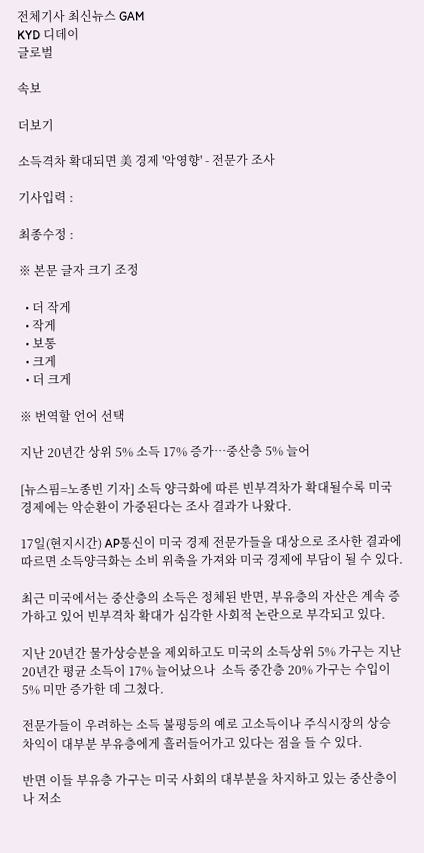전체기사 최신뉴스 GAM
KYD 디데이
글로벌

속보

더보기

소득격차 확대되면 美 경제 '악영향' - 전문가 조사

기사입력 :

최종수정 :

※ 본문 글자 크기 조정

  • 더 작게
  • 작게
  • 보통
  • 크게
  • 더 크게

※ 번역할 언어 선택

지난 20년간 상위 5% 소득 17% 증가…중산층 5% 늘어

[뉴스핌=노종빈 기자] 소득 양극화에 따른 빈부격차가 확대될수록 미국 경제에는 악순환이 가중된다는 조사 결과가 나왔다.

17일(현지시간) AP통신이 미국 경제 전문가들을 대상으로 조사한 결과에 따르면 소득양극화는 소비 위축을 가져와 미국 경제에 부담이 될 수 있다.

최근 미국에서는 중산층의 소득은 정체된 반면, 부유층의 자산은 계속 증가하고 있어 빈부격차 확대가 심각한 사회적 논란으로 부각되고 있다.

지난 20년간 물가상승분을 제외하고도 미국의 소득상위 5% 가구는 지난 20년간 평균 소득이 17% 늘어났으나  소득 중간층 20% 가구는 수입이 5% 미만 증가한 데 그쳤다.

전문가들이 우려하는 소득 불평등의 예로 고소득이나 주식시장의 상승 차익이 대부분 부유층에게 흘러들어가고 있다는 점을 들 수 있다.

반면 이들 부유층 가구는 미국 사회의 대부분을 차지하고 있는 중산층이나 저소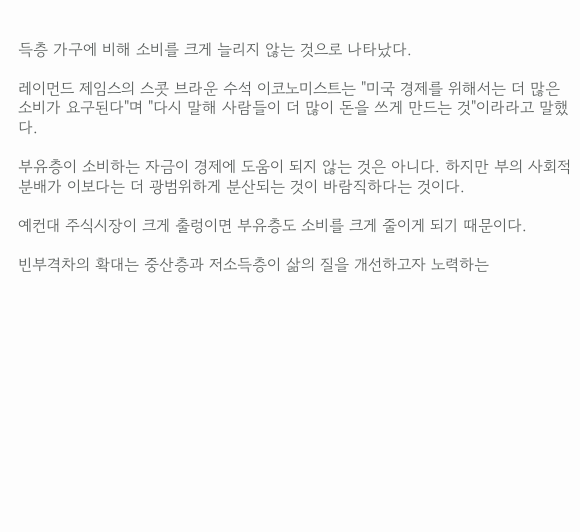득층 가구에 비해 소비를 크게 늘리지 않는 것으로 나타났다.

레이먼드 제임스의 스콧 브라운 수석 이코노미스트는 "미국 경제를 위해서는 더 많은 소비가 요구된다"며 "다시 말해 사람들이 더 많이 돈을 쓰게 만드는 것"이라라고 말했다.

부유층이 소비하는 자금이 경제에 도움이 되지 않는 것은 아니다. 하지만 부의 사회적 분배가 이보다는 더 광범위하게 분산되는 것이 바람직하다는 것이다.

예컨대 주식시장이 크게 출렁이면 부유층도 소비를 크게 줄이게 되기 때문이다.

빈부격차의 확대는 중산층과 저소득층이 삶의 질을 개선하고자 노력하는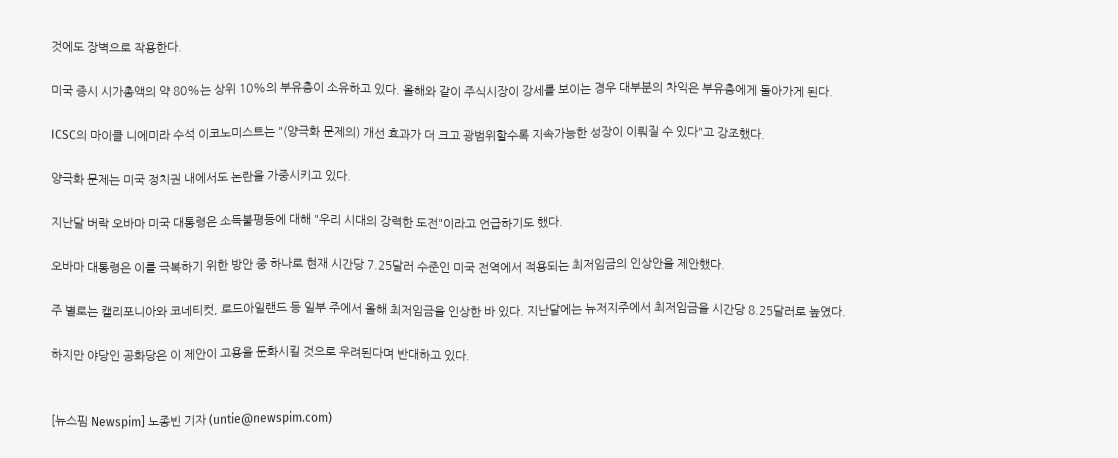것에도 장벽으로 작용한다.

미국 증시 시가총액의 약 80%는 상위 10%의 부유층이 소유하고 있다. 올해와 같이 주식시장이 강세를 보이는 경우 대부분의 차익은 부유층에게 돌아가게 된다.

ICSC의 마이클 니에미라 수석 이코노미스트는 "(양극화 문제의) 개선 효과가 더 크고 광범위할수록 지속가능한 성장이 이뤄질 수 있다"고 강조했다.

양극화 문제는 미국 정치권 내에서도 논란을 가중시키고 있다.

지난달 버락 오바마 미국 대통령은 소득불평등에 대해 "우리 시대의 강력한 도전"이라고 언급하기도 했다.

오바마 대통령은 이를 극복하기 위한 방안 중 하나로 현재 시간당 7.25달러 수준인 미국 전역에서 적용되는 최저임금의 인상안을 제안했다.

주 별로는 캘리포니아와 코네티컷, 로드아일랜드 등 일부 주에서 올해 최저임금을 인상한 바 있다. 지난달에는 뉴저지주에서 최저임금을 시간당 8.25달러로 높였다.

하지만 야당인 공화당은 이 제안이 고용을 둔화시킬 것으로 우려된다며 반대하고 있다.


[뉴스핌 Newspim] 노종빈 기자 (untie@newspim.com)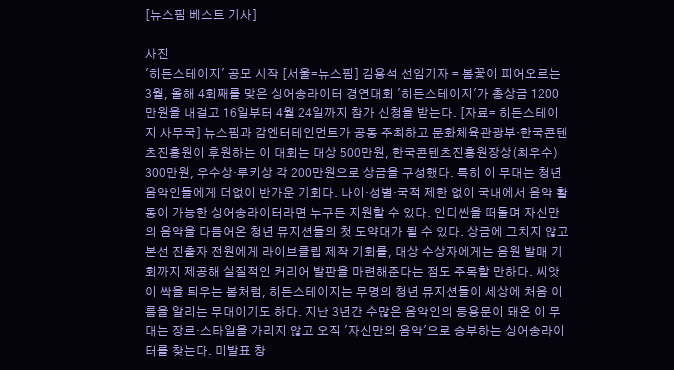[뉴스핌 베스트 기사]

사진
'히든스테이지' 공모 시작 [서울=뉴스핌] 김용석 선임기자 = 봄꽃이 피어오르는 3월, 올해 4회째를 맞은 싱어송라이터 경연대회 '히든스테이지'가 총상금 1200만원을 내걸고 16일부터 4월 24일까지 참가 신청을 받는다. [자료= 히든스테이지 사무국] 뉴스핌과 감엔터테인먼트가 공동 주최하고 문화체육관광부·한국콘텐츠진흥원이 후원하는 이 대회는 대상 500만원, 한국콘텐츠진흥원장상(최우수) 300만원, 우수상·루키상 각 200만원으로 상금을 구성했다. 특히 이 무대는 청년 음악인들에게 더없이 반가운 기회다. 나이·성별·국적 제한 없이 국내에서 음악 활동이 가능한 싱어송라이터라면 누구든 지원할 수 있다. 인디씬을 떠돌며 자신만의 음악을 다듬어온 청년 뮤지션들의 첫 도약대가 될 수 있다. 상금에 그치지 않고 본선 진출자 전원에게 라이브클립 제작 기회를, 대상 수상자에게는 음원 발매 기회까지 제공해 실질적인 커리어 발판을 마련해준다는 점도 주목할 만하다. 씨앗이 싹을 틔우는 봄처럼, 히든스테이지는 무명의 청년 뮤지션들이 세상에 처음 이름을 알리는 무대이기도 하다. 지난 3년간 수많은 음악인의 등용문이 돼온 이 무대는 장르·스타일을 가리지 않고 오직 '자신만의 음악'으로 승부하는 싱어송라이터를 찾는다. 미발표 창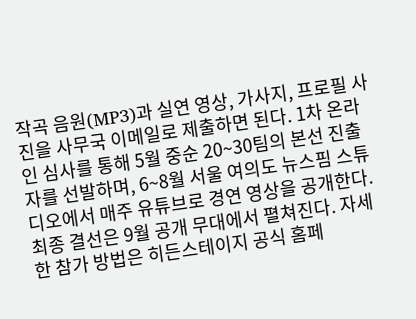작곡 음원(MP3)과 실연 영상, 가사지, 프로필 사진을 사무국 이메일로 제출하면 된다. 1차 온라인 심사를 통해 5월 중순 20~30팀의 본선 진출자를 선발하며, 6~8월 서울 여의도 뉴스핌 스튜디오에서 매주 유튜브로 경연 영상을 공개한다. 최종 결선은 9월 공개 무대에서 펼쳐진다. 자세한 참가 방법은 히든스테이지 공식 홈페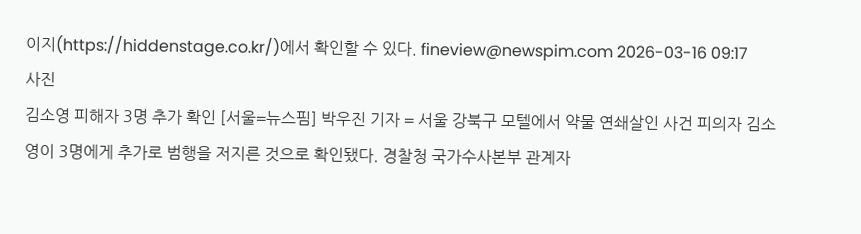이지(https://hiddenstage.co.kr/)에서 확인할 수 있다. fineview@newspim.com 2026-03-16 09:17
사진
김소영 피해자 3명 추가 확인 [서울=뉴스핌] 박우진 기자 = 서울 강북구 모텔에서 약물 연쇄살인 사건 피의자 김소영이 3명에게 추가로 범행을 저지른 것으로 확인됐다. 경찰청 국가수사본부 관계자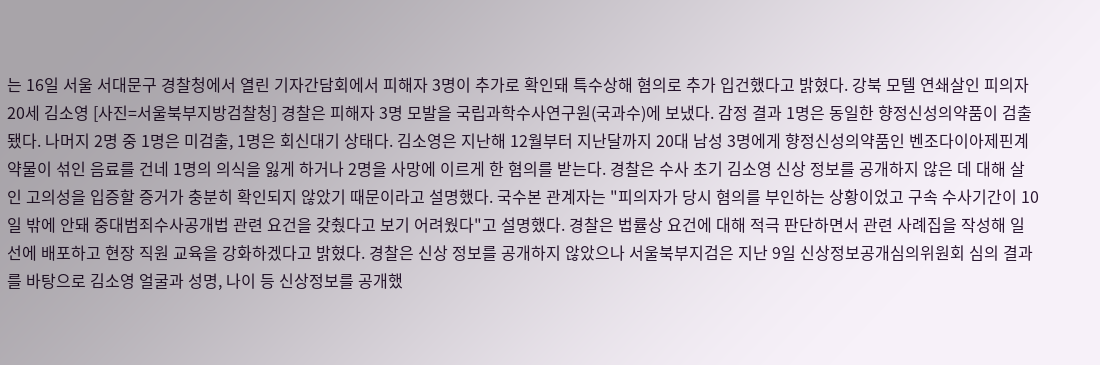는 16일 서울 서대문구 경찰청에서 열린 기자간담회에서 피해자 3명이 추가로 확인돼 특수상해 혐의로 추가 입건했다고 밝혔다. 강북 모텔 연쇄살인 피의자 20세 김소영 [사진=서울북부지방검찰청] 경찰은 피해자 3명 모발을 국립과학수사연구원(국과수)에 보냈다. 감정 결과 1명은 동일한 향정신성의약품이 검출됐다. 나머지 2명 중 1명은 미검출, 1명은 회신대기 상태다. 김소영은 지난해 12월부터 지난달까지 20대 남성 3명에게 향정신성의약품인 벤조다이아제핀계 약물이 섞인 음료를 건네 1명의 의식을 잃게 하거나 2명을 사망에 이르게 한 혐의를 받는다. 경찰은 수사 초기 김소영 신상 정보를 공개하지 않은 데 대해 살인 고의성을 입증할 증거가 충분히 확인되지 않았기 때문이라고 설명했다. 국수본 관계자는 "피의자가 당시 혐의를 부인하는 상황이었고 구속 수사기간이 10일 밖에 안돼 중대범죄수사공개법 관련 요건을 갖췄다고 보기 어려웠다"고 설명했다. 경찰은 법률상 요건에 대해 적극 판단하면서 관련 사례집을 작성해 일선에 배포하고 현장 직원 교육을 강화하겠다고 밝혔다. 경찰은 신상 정보를 공개하지 않았으나 서울북부지검은 지난 9일 신상정보공개심의위원회 심의 결과를 바탕으로 김소영 얼굴과 성명, 나이 등 신상정보를 공개했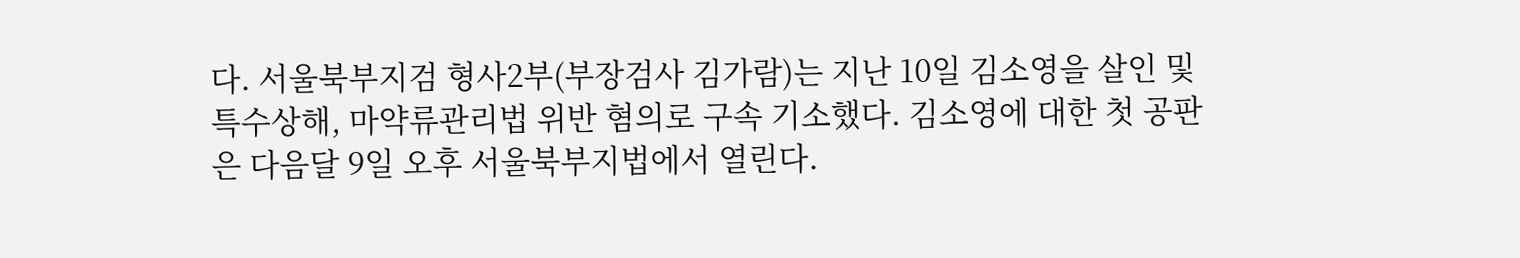다. 서울북부지검 형사2부(부장검사 김가람)는 지난 10일 김소영을 살인 및 특수상해, 마약류관리법 위반 혐의로 구속 기소했다. 김소영에 대한 첫 공판은 다음달 9일 오후 서울북부지법에서 열린다.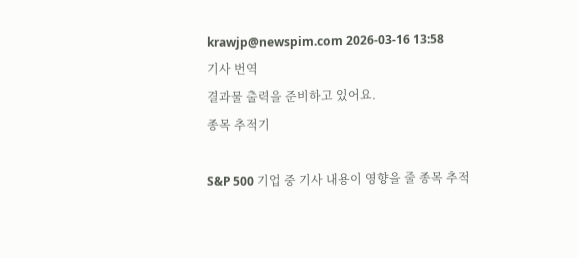krawjp@newspim.com 2026-03-16 13:58
기사 번역
결과물 출력을 준비하고 있어요.
종목 추적기

S&P 500 기업 중 기사 내용이 영향을 줄 종목 추적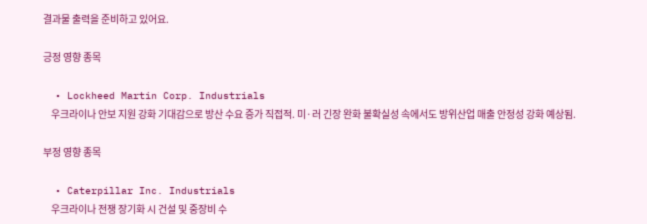결과물 출력을 준비하고 있어요.

긍정 영향 종목

  • Lockheed Martin Corp. Industrials
    우크라이나 안보 지원 강화 기대감으로 방산 수요 증가 직접적. 미·러 긴장 완화 불확실성 속에서도 방위산업 매출 안정성 강화 예상됨.

부정 영향 종목

  • Caterpillar Inc. Industrials
    우크라이나 전쟁 장기화 시 건설 및 중장비 수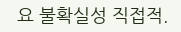요 불확실성 직접적.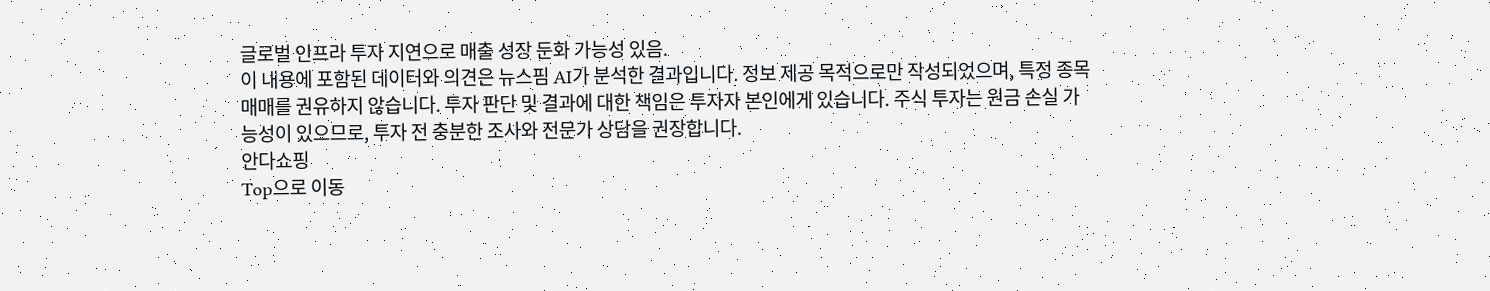글로벌 인프라 투자 지연으로 매출 성장 둔화 가능성 있음.
이 내용에 포함된 데이터와 의견은 뉴스핌 AI가 분석한 결과입니다. 정보 제공 목적으로만 작성되었으며, 특정 종목 매매를 권유하지 않습니다. 투자 판단 및 결과에 대한 책임은 투자자 본인에게 있습니다. 주식 투자는 원금 손실 가능성이 있으므로, 투자 전 충분한 조사와 전문가 상담을 권장합니다.
안다쇼핑
Top으로 이동